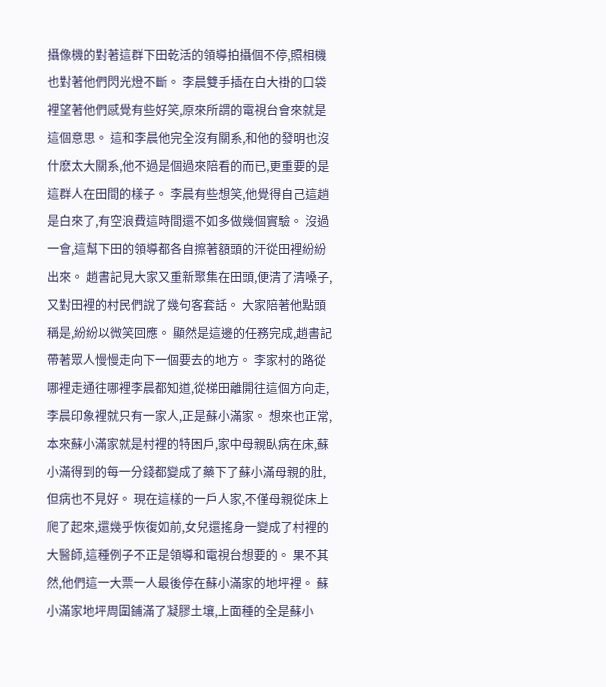攝像機的對著這群下田乾活的領導拍攝個不停,照相機也對著他們閃光燈不斷。 李晨雙手插在白大褂的口袋裡望著他們感覺有些好笑,原來所謂的電視台會來就是這個意思。 這和李晨他完全沒有關系,和他的發明也沒什麽太大關系,他不過是個過來陪看的而已,更重要的是這群人在田間的樣子。 李晨有些想笑,他覺得自己這趟是白來了,有空浪費這時間還不如多做幾個實驗。 沒過一會,這幫下田的領導都各自擦著額頭的汗從田裡紛紛出來。 趙書記見大家又重新聚集在田頭,便清了清嗓子,又對田裡的村民們說了幾句客套話。 大家陪著他點頭稱是,紛紛以微笑回應。 顯然是這邊的任務完成,趙書記帶著眾人慢慢走向下一個要去的地方。 李家村的路從哪裡走通往哪裡李晨都知道,從梯田離開往這個方向走,李晨印象裡就只有一家人,正是蘇小滿家。 想來也正常,本來蘇小滿家就是村裡的特困戶,家中母親臥病在床,蘇小滿得到的每一分錢都變成了藥下了蘇小滿母親的肚,但病也不見好。 現在這樣的一戶人家,不僅母親從床上爬了起來,還幾乎恢復如前,女兒還搖身一變成了村裡的大醫師,這種例子不正是領導和電視台想要的。 果不其然,他們這一大票一人最後停在蘇小滿家的地坪裡。 蘇小滿家地坪周圍鋪滿了凝膠土壤,上面種的全是蘇小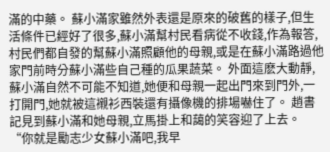滿的中藥。 蘇小滿家雖然外表還是原來的破舊的樣子,但生活條件已經好了很多,蘇小滿幫村民看病從不收錢,作為報答,村民們都自發的幫蘇小滿照顧他的母親,或是在蘇小滿路過他家門前時分蘇小滿些自己種的瓜果蔬菜。 外面這麽大動靜,蘇小滿自然不可能不知道,她便和母親一起出門來到門外,一打開門,她就被這襯衫西裝還有攝像機的排場嚇住了。 趙書記見到蘇小滿和她母親,立馬掛上和藹的笑容迎了上去。 “你就是勵志少女蘇小滿吧,我早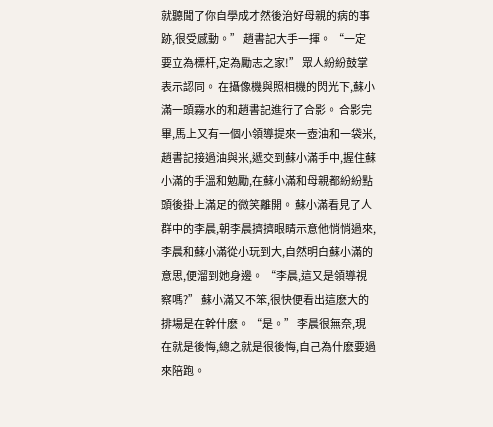就聽聞了你自學成才然後治好母親的病的事跡,很受感動。” 趙書記大手一揮。 “一定要立為標杆,定為勵志之家!” 眾人紛紛鼓掌表示認同。 在攝像機與照相機的閃光下,蘇小滿一頭霧水的和趙書記進行了合影。 合影完畢,馬上又有一個小領導提來一壺油和一袋米,趙書記接過油與米,遞交到蘇小滿手中,握住蘇小滿的手溫和勉勵,在蘇小滿和母親都紛紛點頭後掛上滿足的微笑離開。 蘇小滿看見了人群中的李晨,朝李晨擠擠眼睛示意他悄悄過來,李晨和蘇小滿從小玩到大,自然明白蘇小滿的意思,便溜到她身邊。 “李晨,這又是領導視察嗎?” 蘇小滿又不笨,很快便看出這麽大的排場是在幹什麽。 “是。” 李晨很無奈,現在就是後悔,總之就是很後悔,自己為什麽要過來陪跑。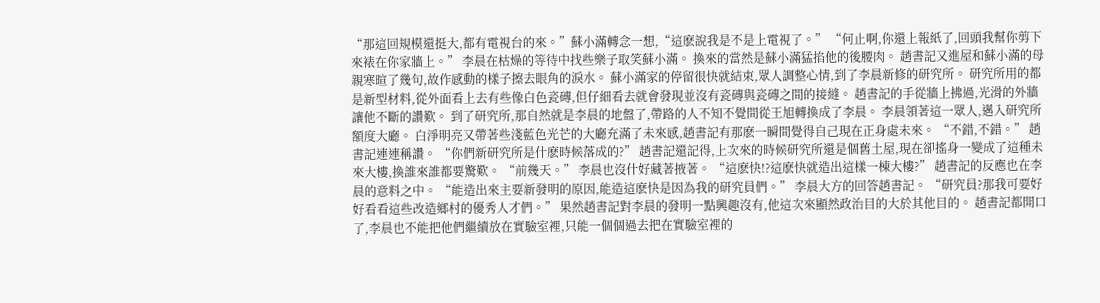“那這回規模還挺大,都有電視台的來。”蘇小滿轉念一想,“這麽說我是不是上電視了。” “何止啊,你還上報紙了,回頭我幫你剪下來裱在你家牆上。” 李晨在枯燥的等待中找些樂子取笑蘇小滿。 換來的當然是蘇小滿猛掐他的後腰肉。 趙書記又進屋和蘇小滿的母親寒暄了幾句,故作感動的樣子擦去眼角的淚水。 蘇小滿家的停留很快就結束,眾人調整心情,到了李晨新修的研究所。 研究所用的都是新型材料,從外面看上去有些像白色瓷磚,但仔細看去就會發現並沒有瓷磚與瓷磚之間的接縫。 趙書記的手從牆上拂過,光滑的外牆讓他不斷的讚歎。 到了研究所,那自然就是李晨的地盤了,帶路的人不知不覺間從王旭轉換成了李晨。 李晨領著這一眾人,邁入研究所額度大廳。 白淨明亮又帶著些淺藍色光芒的大廳充滿了未來感,趙書記有那麽一瞬間覺得自己現在正身處未來。 “不錯,不錯。” 趙書記連連稱讚。 “你們新研究所是什麽時候落成的?” 趙書記還記得,上次來的時候研究所還是個舊土屋,現在卻搖身一變成了這種未來大樓,換誰來誰都要驚歎。 “前幾天。” 李晨也沒什好藏著掖著。 “這麽快!?這麽快就造出這樣一棟大樓?” 趙書記的反應也在李晨的意料之中。 “能造出來主要新發明的原因,能造這麽快是因為我的研究員們。” 李晨大方的回答趙書記。 “研究員?那我可要好好看看這些改造鄉村的優秀人才們。” 果然趙書記對李晨的發明一點興趣沒有,他這次來顯然政治目的大於其他目的。 趙書記都開口了,李晨也不能把他們繼續放在實驗室裡,只能一個個過去把在實驗室裡的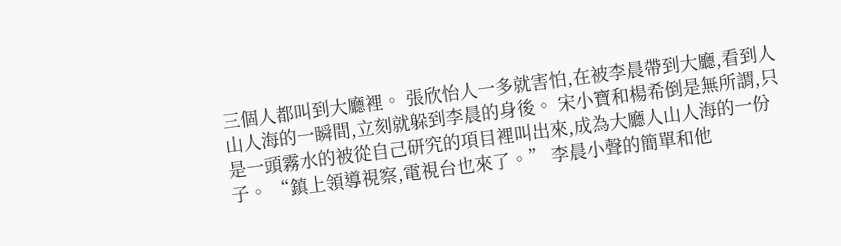三個人都叫到大廳裡。 張欣怡人一多就害怕,在被李晨帶到大廳,看到人山人海的一瞬間,立刻就躲到李晨的身後。 宋小寶和楊希倒是無所謂,只是一頭霧水的被從自己研究的項目裡叫出來,成為大廳人山人海的一份子。 “鎮上領導視察,電視台也來了。” 李晨小聲的簡單和他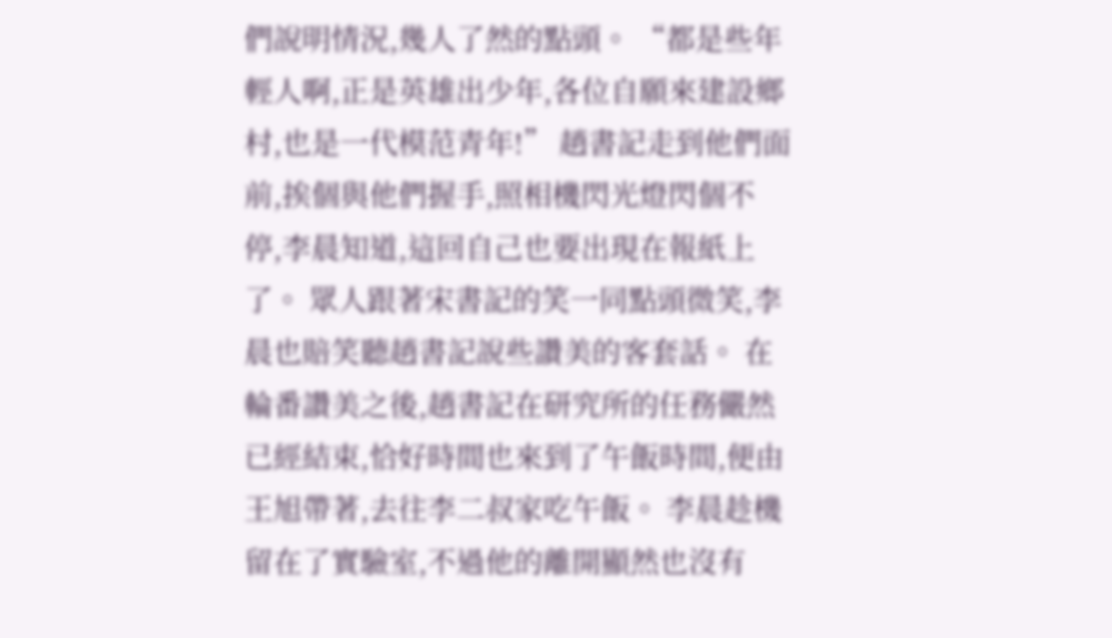們說明情況,幾人了然的點頭。 “都是些年輕人啊,正是英雄出少年,各位自願來建設鄉村,也是一代模范青年!” 趙書記走到他們面前,挨個與他們握手,照相機閃光燈閃個不停,李晨知道,這回自己也要出現在報紙上了。 眾人跟著宋書記的笑一同點頭微笑,李晨也賠笑聽趙書記說些讚美的客套話。 在輪番讚美之後,趙書記在研究所的任務儼然已經結束,恰好時間也來到了午飯時間,便由王旭帶著,去往李二叔家吃午飯。 李晨趁機留在了實驗室,不過他的離開顯然也沒有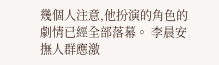幾個人注意,他扮演的角色的劇情已經全部落幕。 李晨安撫人群應激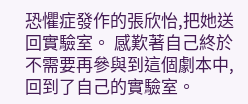恐懼症發作的張欣怡,把她送回實驗室。 感歎著自己終於不需要再參與到這個劇本中,回到了自己的實驗室。